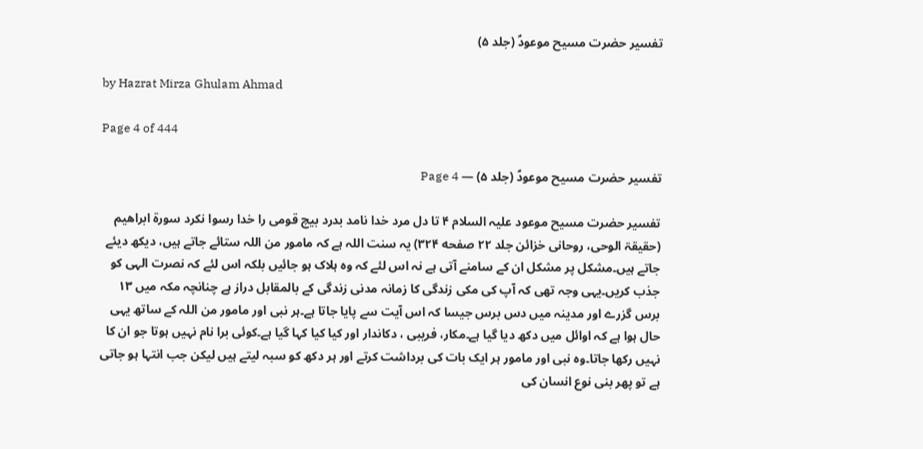تفسیر حضرت مسیح موعودؑ (جلد ۵)

by Hazrat Mirza Ghulam Ahmad

Page 4 of 444

تفسیر حضرت مسیح موعودؑ (جلد ۵) — Page 4

تفسیر حضرت مسیح موعود علیہ السلام ۴ تا دل مرد خدا نامد بدرد بیچ قومی را خدا رسوا نکرد سورة ابراهيم (حقیقۃ الوحی، روحانی خزائن جلد ۲۲ صفحه ۳۲۴) یہ سنت اللہ ہے کہ مامور من اللہ ستائے جاتے ہیں، دیکھ دیئے جاتے ہیں۔مشکل پر مشکل ان کے سامنے آتی ہے نہ اس لئے کہ وہ ہلاک ہو جائیں بلکہ اس لئے کہ نصرت الہی کو جذب کریں۔یہی وجہ تھی کہ آپ کی مکی زندگی کا زمانہ مدنی زندگی کے بالمقابل دراز ہے چنانچہ مکہ میں ۱۳ برس گزرے اور مدینہ میں دس برس جیسا کہ اس آیت سے پایا جاتا ہے۔ہر نبی اور مامور من اللہ کے ساتھ یہی حال ہوا ہے کہ اوائل میں دکھ دیا گیا ہے۔مکار، فریبی ، دکاندار اور کیا کیا کہا گیا ہے۔کوئی برا نام نہیں ہوتا جو ان کا نہیں رکھا جاتا۔وہ نبی اور مامور ہر ایک بات کی برداشت کرتے اور ہر دکھ کو سبہ لیتے ہیں لیکن جب انتہا ہو جاتی ہے تو پھر بنی نوع انسان کی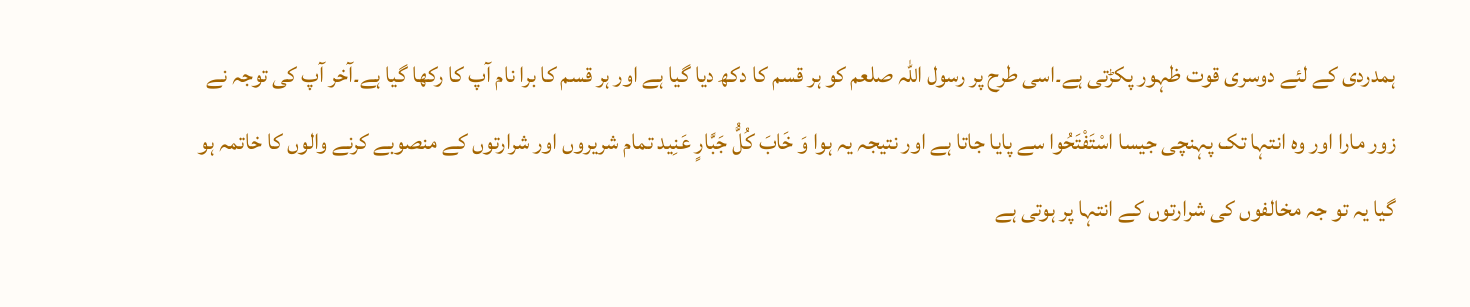ہمدردی کے لئے دوسری قوت ظہور پکڑتی ہے۔اسی طرح پر رسول اللہ صلعم کو ہر قسم کا دکھ دیا گیا ہے اور ہر قسم کا برا نام آپ کا رکھا گیا ہے۔آخر آپ کی توجہ نے زور مارا اور وہ انتہا تک پہنچی جیسا اسْتَفْتَحُوا سے پایا جاتا ہے اور نتیجہ یہ ہوا وَ خَابَ كُلُّ جَبَّارٍ عَنِید تمام شریروں اور شرارتوں کے منصوبے کرنے والوں کا خاتمہ ہو گیا یہ تو جہ مخالفوں کی شرارتوں کے انتہا پر ہوتی ہے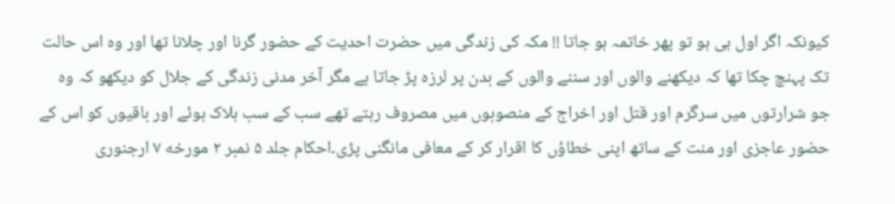کیونکہ اگر اول ہی ہو تو پھر خاتمہ ہو جاتا !! مکہ کی زندگی میں حضرت احدیت کے حضور گرنا اور چلانا تھا اور وہ اس حالت تک پہنچ چکا تھا کہ دیکھنے والوں اور سننے والوں کے بدن پر لرزہ پڑ جاتا ہے مگر آخر مدنی زندگی کے جلال کو دیکھو کہ وہ جو شرارتوں میں سرگرم اور قتل اور اخراج کے منصوبوں میں مصروف رہتے تھے سب کے سب ہلاک ہوئے اور باقیوں کو اس کے حضور عاجزی اور منت کے ساتھ اپنی خطاؤں کا اقرار کر کے معافی مانگنی پڑی۔احکام جلد ۵ نمبر ۲ مورخه ۷ ارجنوری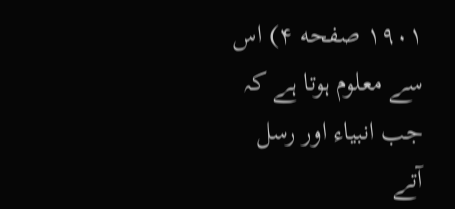۱۹۰۱ صفحه ۴) اس سے معلوم ہوتا ہے کہ جب انبیاء اور رسل آتے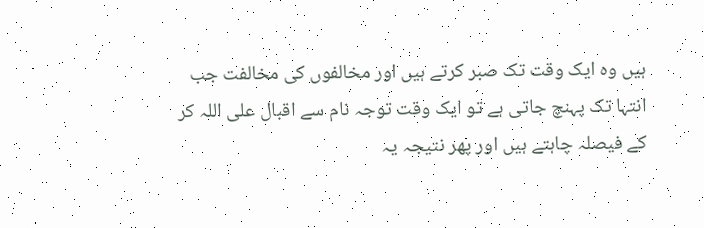ہیں وہ ایک وقت تک صبر کرتے ہیں اور مخالفوں کی مخالفت جب انتہا تک پہنچ جاتی ہے تو ایک وقت توجہ نام سے اقبال علی اللہ کر کے فیصلہ چاہتے ہیں اور پھر نتیجہ یہ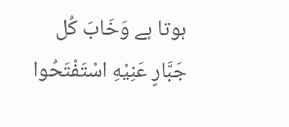ہوتا ہے وَخَابَ كُل جَبَّارٍ عَنِيْهِ اسْتَفْتَحُوا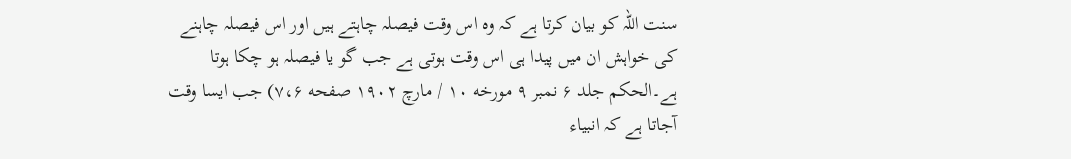سنت اللہ کو بیان کرتا ہے کہ وہ اس وقت فیصلہ چاہتے ہیں اور اس فیصلہ چاہنے کی خواہش ان میں پیدا ہی اس وقت ہوتی ہے جب گو یا فیصلہ ہو چکا ہوتا ہے۔الحکم جلد ۶ نمبر ۹ مورخه ۱۰ / مارچ ۱۹۰۲ صفحه ۷،۶) جب ایسا وقت آجاتا ہے کہ انبیاء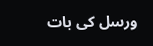ورسل کی بات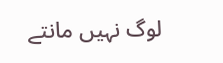لوگ نہیں مانتے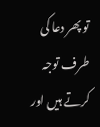تو پھر دعا کی طرف توجہ کرتے ہیں اور